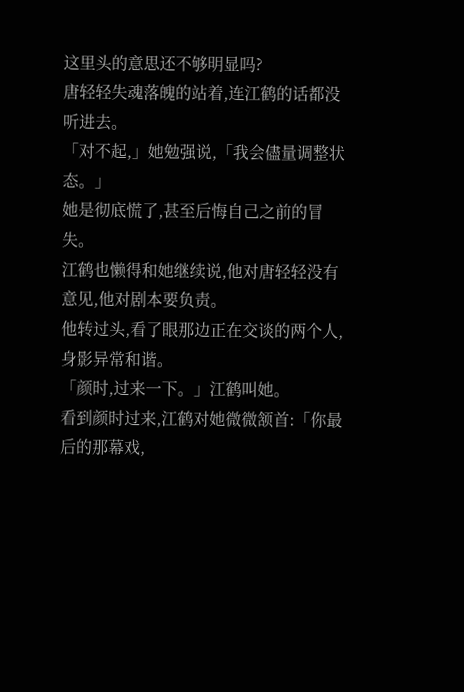这里头的意思还不够明显吗?
唐轻轻失魂落魄的站着,连江鹤的话都没听进去。
「对不起,」她勉强说,「我会儘量调整状态。」
她是彻底慌了,甚至后悔自己之前的冒失。
江鹤也懒得和她继续说,他对唐轻轻没有意见,他对剧本要负责。
他转过头,看了眼那边正在交谈的两个人,身影异常和谐。
「颜时,过来一下。」江鹤叫她。
看到颜时过来,江鹤对她微微颔首:「你最后的那幕戏,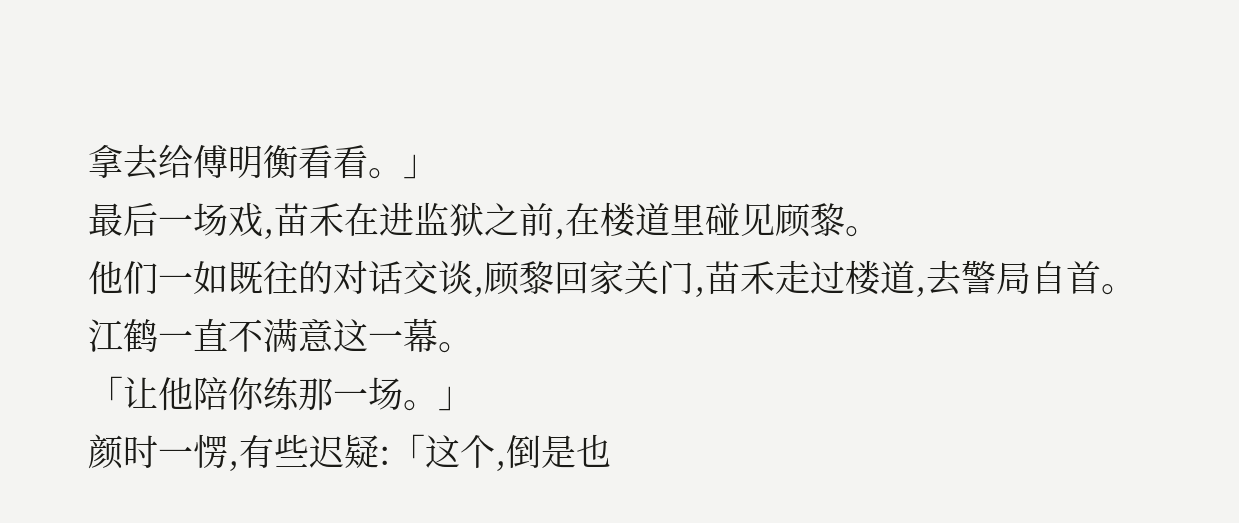拿去给傅明衡看看。」
最后一场戏,苗禾在进监狱之前,在楼道里碰见顾黎。
他们一如既往的对话交谈,顾黎回家关门,苗禾走过楼道,去警局自首。
江鹤一直不满意这一幕。
「让他陪你练那一场。」
颜时一愣,有些迟疑:「这个,倒是也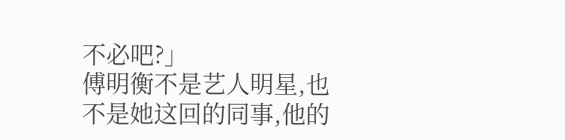不必吧?」
傅明衡不是艺人明星,也不是她这回的同事,他的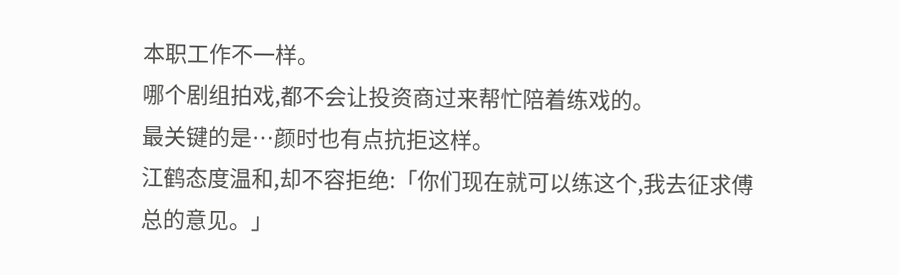本职工作不一样。
哪个剧组拍戏,都不会让投资商过来帮忙陪着练戏的。
最关键的是…颜时也有点抗拒这样。
江鹤态度温和,却不容拒绝:「你们现在就可以练这个,我去征求傅总的意见。」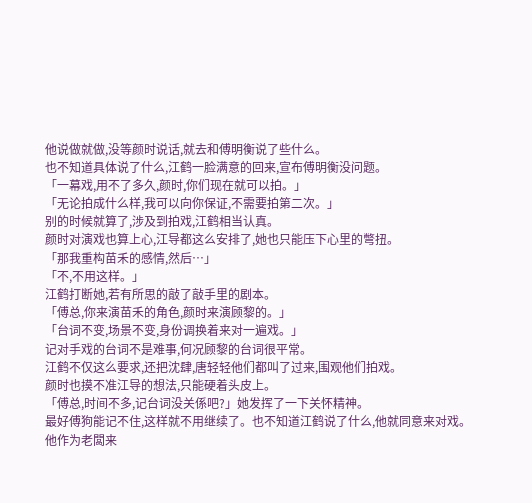他说做就做,没等颜时说话,就去和傅明衡说了些什么。
也不知道具体说了什么,江鹤一脸满意的回来,宣布傅明衡没问题。
「一幕戏,用不了多久,颜时,你们现在就可以拍。」
「无论拍成什么样,我可以向你保证,不需要拍第二次。」
别的时候就算了,涉及到拍戏,江鹤相当认真。
颜时对演戏也算上心,江导都这么安排了,她也只能压下心里的彆扭。
「那我重构苗禾的感情,然后…」
「不,不用这样。」
江鹤打断她,若有所思的敲了敲手里的剧本。
「傅总,你来演苗禾的角色,颜时来演顾黎的。」
「台词不变,场景不变,身份调换着来对一遍戏。」
记对手戏的台词不是难事,何况顾黎的台词很平常。
江鹤不仅这么要求,还把沈肆,唐轻轻他们都叫了过来,围观他们拍戏。
颜时也摸不准江导的想法,只能硬着头皮上。
「傅总,时间不多,记台词没关係吧?」她发挥了一下关怀精神。
最好傅狗能记不住,这样就不用继续了。也不知道江鹤说了什么,他就同意来对戏。
他作为老闆来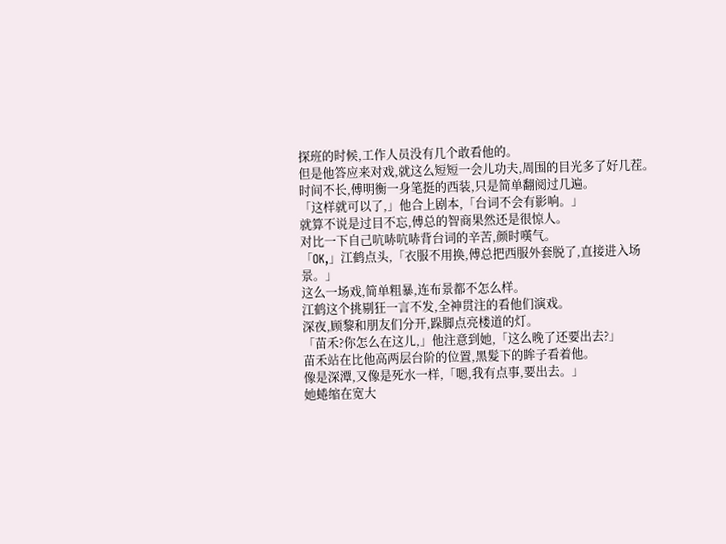探班的时候,工作人员没有几个敢看他的。
但是他答应来对戏,就这么短短一会儿功夫,周围的目光多了好几茬。
时间不长,傅明衡一身笔挺的西装,只是简单翻阅过几遍。
「这样就可以了,」他合上剧本,「台词不会有影响。」
就算不说是过目不忘,傅总的智商果然还是很惊人。
对比一下自己吭哧吭哧背台词的辛苦,颜时嘆气。
「OK,」江鹤点头,「衣服不用换,傅总把西服外套脱了,直接进入场景。」
这么一场戏,简单粗暴,连布景都不怎么样。
江鹤这个挑剔狂一言不发,全神贯注的看他们演戏。
深夜,顾黎和朋友们分开,跺脚点亮楼道的灯。
「苗禾?你怎么在这儿,」他注意到她,「这么晚了还要出去?」
苗禾站在比他高两层台阶的位置,黑髮下的眸子看着他。
像是深潭,又像是死水一样,「嗯,我有点事,要出去。」
她蜷缩在宽大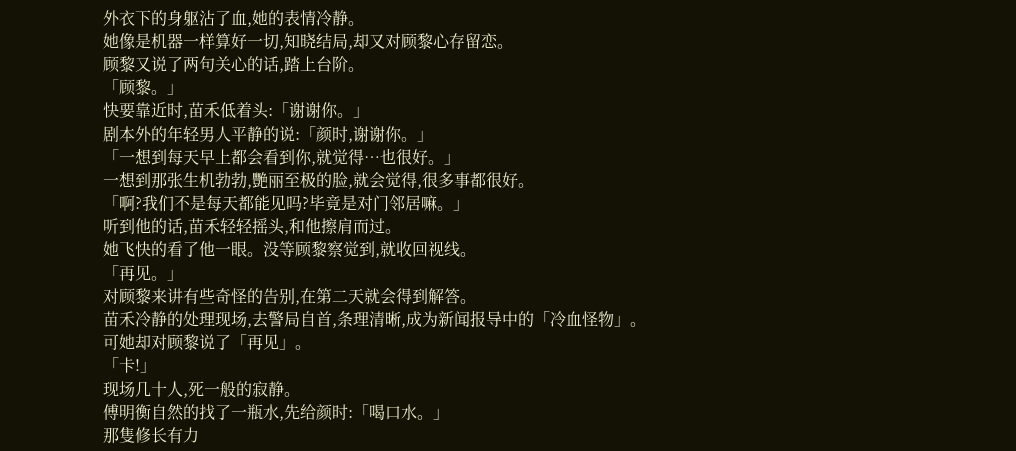外衣下的身躯沾了血,她的表情冷静。
她像是机器一样算好一切,知晓结局,却又对顾黎心存留恋。
顾黎又说了两句关心的话,踏上台阶。
「顾黎。」
快要靠近时,苗禾低着头:「谢谢你。」
剧本外的年轻男人平静的说:「颜时,谢谢你。」
「一想到每天早上都会看到你,就觉得…也很好。」
一想到那张生机勃勃,艷丽至极的脸,就会觉得,很多事都很好。
「啊?我们不是每天都能见吗?毕竟是对门邻居嘛。」
听到他的话,苗禾轻轻摇头,和他擦肩而过。
她飞快的看了他一眼。没等顾黎察觉到,就收回视线。
「再见。」
对顾黎来讲有些奇怪的告别,在第二天就会得到解答。
苗禾冷静的处理现场,去警局自首,条理清晰,成为新闻报导中的「冷血怪物」。
可她却对顾黎说了「再见」。
「卡!」
现场几十人,死一般的寂静。
傅明衡自然的找了一瓶水,先给颜时:「喝口水。」
那隻修长有力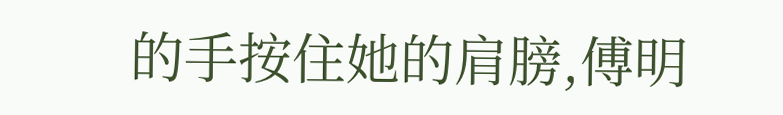的手按住她的肩膀,傅明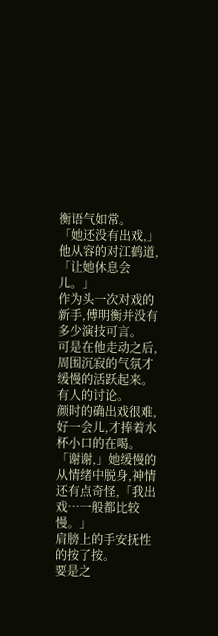衡语气如常。
「她还没有出戏,」他从容的对江鹤道,「让她休息会儿。」
作为头一次对戏的新手,傅明衡并没有多少演技可言。
可是在他走动之后,周围沉寂的气氛才缓慢的活跃起来。有人的讨论。
颜时的确出戏很难,好一会儿,才捧着水杯小口的在喝。
「谢谢,」她缓慢的从情绪中脱身,神情还有点奇怪,「我出戏…一般都比较慢。」
肩膀上的手安抚性的按了按。
要是之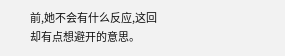前,她不会有什么反应,这回却有点想避开的意思。